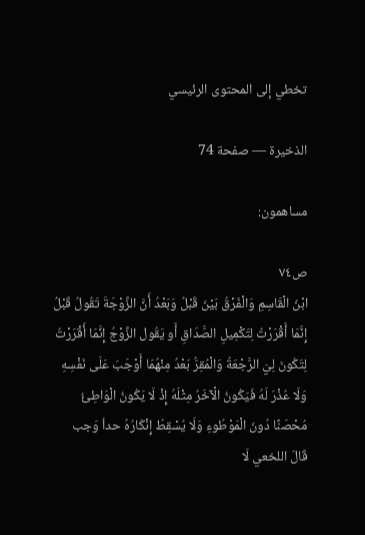تخطي إلى المحتوى الرئيسي

الذخيرة — صفحة 74

مساهمون:

ص٧٤
ابْنُ الْقَاسِمِ وَالْفَرْقُ بَيْنَ قَبْلُ وَبَعْدُ أَنَّ الزَّوْجَةَ تَقُولُ قَبْلُ إِنَّمَا أَقْرَرْتُ لِتَكْمِيلِ الصَّدَاقِ أَو يَقُول الزَّوْجُ إِنَّمَا أَقْرَرْتُ لِتَكُونَ لِيَ الرَّجْعَةُ وَالْمُقِرُّ بَعْدُ مِنْهُمَا أَوْجَبَ عَلَى نَفْسِهِ وَلَا عُذْرَ لَهُ فَيَكُونُ الْآخَرُ مِثْلَهُ إِذْ لَا يَكُونُ الْوَاطِئُ مُحْصَنًا دُونَ الْمَوْطُوءِ وَلَا يُسْقِطُ إِنْكَارُهُ حداُ وَجب قَالَ اللخعي لَا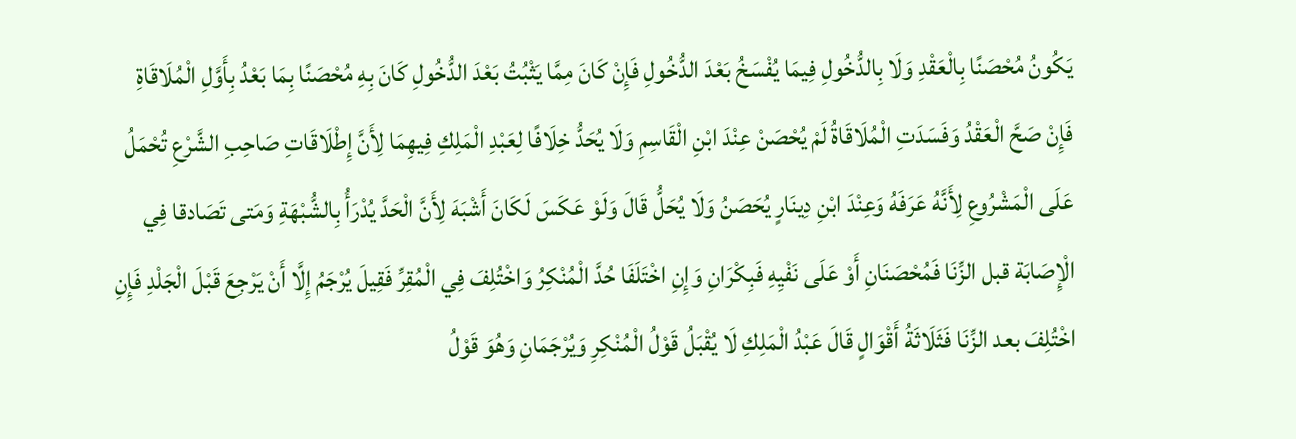يَكُونُ مُحْصَنًا بِالْعَقْدِ وَلَا بِالدُّخُولِ فِيمَا يُفْسَخُ بَعْدَ الدُّخُولِ فَإِنْ كَانَ مِمَّا يَثْبُتُ بَعْدَ الدُّخُولِ كَانَ بِهِ مُحْصَنًا بِمَا بَعْدُ بِأَوَّلِ الْمُلَاقَاةِ فَإِنْ صَحَّ الْعَقْدُ وَفَسَدَتِ الْمُلَاقَاةُ لَمْ يُحْصَنْ عِنْدَ ابْنِ الْقَاسِمِ وَلَا يُحَدُّ خِلَافًا لِعَبْدِ الْمَلِكِ فِيهِمَا لِأَنَّ إِطْلَاقَاتِ صَاحِبِ الشَّرْعِ تُحْمَلُ عَلَى الْمَشْرُوعِ لِأَنَّهُ عَرَفَهُ وَعِنْدَ ابْنِ دِينَارٍ يُحَصَنُ وَلَا يُحَلُّ قَالَ وَلَوْ عَكَسَ لَكَانَ أَشْبَهَ لِأَنَّ الْحَدَّ يُدْرَأُ بِالشُّبْهَةِ وَمَتى تَصَادقا فِي الْإِصَابَة قبل الزِّنَا فَمُحْصَنَانِ أَوْ عَلَى نَفْيِهِ فَبِكْرَانِ وَإِنِ اخْتَلَفَا حُدَّ الْمُنْكِرُ وَاخْتُلِفَ فِي الْمُقِرِّ فَقِيلَ يُرْجَمُ إِلَّا أَنْ يَرْجِعَ قَبْلَ الْجَلْدِ فَإِنِ اخْتُلِفَ بعد الزِّنَا فَثَلَاثَةُ أَقْوَالٍ قَالَ عَبْدُ الْمَلِكِ لَا يُقْبَلُ قَوْلُ الْمُنْكِرِ وَيُرْجَمَانِ وَهُوَ قَوْلُ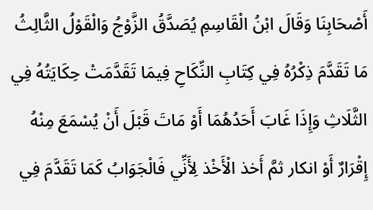أَصْحَابِنَا وَقَالَ ابْنُ الْقَاسِمِ يُصَدَّقُ الزَّوْجُ وَالْقَوْلُ الثَّالِثُ مَا تَقَدَّمَ ذِكْرُهُ فِي كِتَابِ النِّكَاحِ فِيمَا تَقَدَّمَتْ حِكَايَتُهُ فِي الثَّلَاثِ وَإِذَا غَابَ أَحَدُهُمَا أَوْ مَاتَ قَبْلَ أَنْ يُسْمَعَ مِنْهُ إِقْرَارٌ أَوْ انكار ثمَّ أَخذ الْأَخْذ لِأَنِّي فَالْجَوَابُ كَمَا تَقَدَّمَ فِي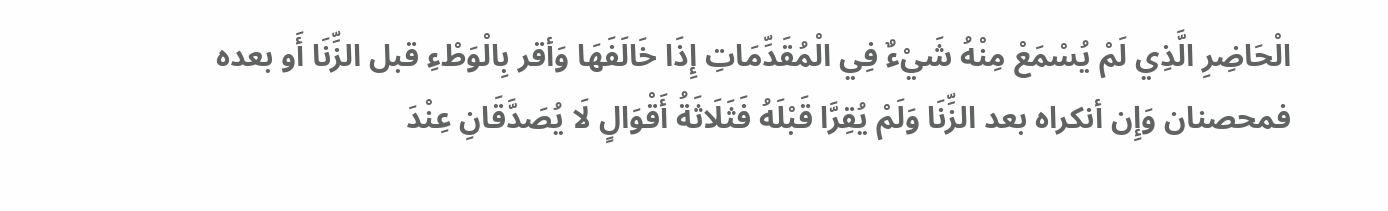الْحَاضِرِ الَّذِي لَمْ يُسْمَعْ مِنْهُ شَيْءٌ فِي الْمُقَدِّمَاتِ إِذَا خَالَفَهَا وَأقر بِالْوَطْءِ قبل الزِّنَا أَو بعده فمحصنان وَإِن أنكراه بعد الزِّنَا وَلَمْ يُقِرَّا قَبْلَهُ فَثَلَاثَةُ أَقْوَالٍ لَا يُصَدَّقَانِ عِنْدَ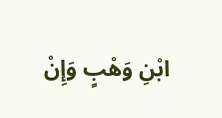ابْنِ وَهْبٍ وَإِنْ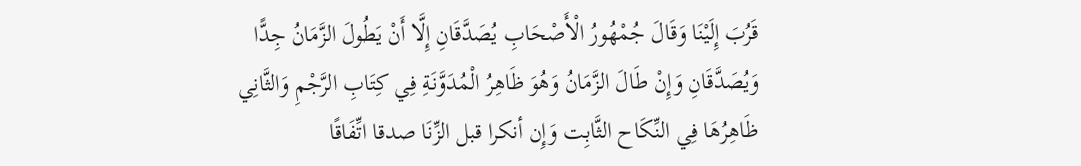قَرُبَ إِلَيْنَا وَقَالَ جُمْهُورُ الْأَصْحَابِ يُصَدَّقَانِ إِلَّا أَنْ يَطُولَ الزَّمَانُ جِدًّا وَيُصَدَّقَانِ وَإِنْ طَالَ الزَّمَانُ وَهُوَ ظَاهِرُ الْمُدَوَّنَةِ فِي كِتَابِ الرَّجْمِ وَالثَّانِي ظَاهِرُهَا فِي النِّكَاح الثَّابِت وَإِن أنكرا قبل الزِّنَا صدقا اتِّفَاقًا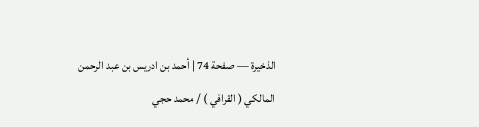الذخيرة — صفحة 74 | أحمد بن ادريس بن عبد الرحمن المالكي ( القرافي ) / محمد حجي